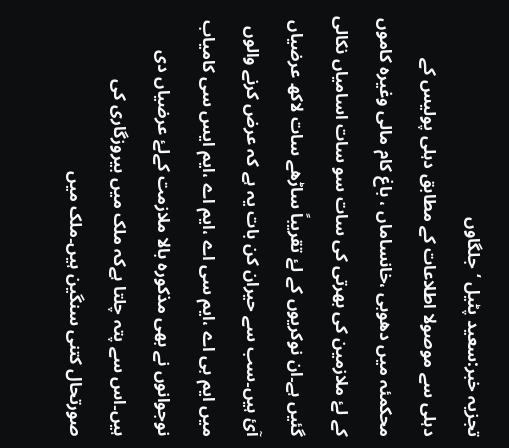تجزیہ خبر:سعید پٹیل ‘جلگاوں
دہلی سے موصولا اطلاعات کے مطابق دہلی پولیس کے محکمئہ میں دھوبی ،خانساماں ، باغ کام مالی وغیرہ کاموں کے لۓ ملازمین کی بھرتی کی سات سو سات اسامیاں نکالی گئیں ہے۔ان نوکریوں کے لۓ تقریباً ساڑھے سات لاکھ عرضیاں آئ ہیں۔سب سے حیران کن بات یہ ہے کہ عرض کرنے والوں میں ایم بی اے ،ایم سی اے ،ایم اے ،ایم ایس سی کامیاب نوجوانوں نے بھی مذکورہ بالا ملازمت کےلۓ عرضیاں دی ہیں۔اس سے پتہ چلتا ہےکہ ملک میں بیروزگاری کی صورتحال کتنی سنگین ہیں۔ملک میں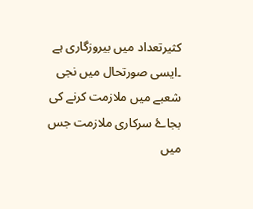کثیرتعداد میں بیروزگاری ہے ۔ایسی صورتحال میں نجی شعبے میں ملازمت کرنے کی بجاۓ سرکاری ملازمت جس میں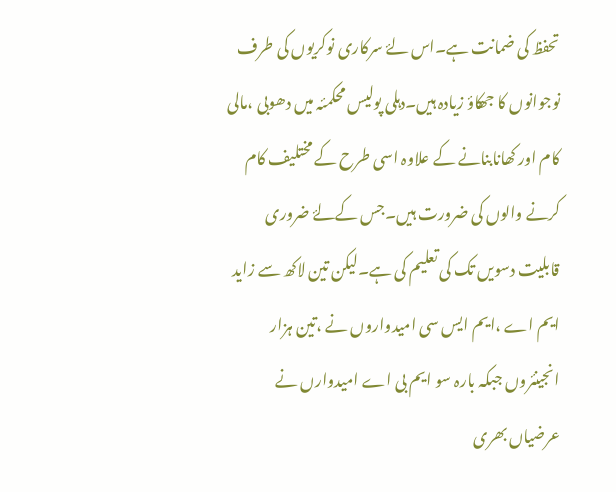تحفظ کی ضمانت ہے۔اس لۓ سرکاری نوکریوں کی طرف نوجوانوں کا جھکاؤ زیادہ ہیں۔دہلی پولیس محکمئہ میں دھوبی ،مالی کام اور کھانابنانے کے علاوہ اسی طرح کے مختلیف کام کرنے والوں کی ضرورت ہیں۔جس کےلۓ ضروری قابلیت دسویں تک کی تعلیم کی ہے۔لیکن تین لاکھ سے زاید ایم اے ،ایم ایس سی امیدواروں نے ،تین ہزار انجینئروں جبکہ بارہ سو ایم بی اے امیدوارں نے عرضیاں بھری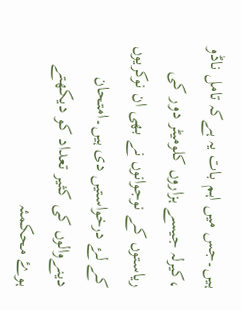ہیں۔جس میں اہم بات یہ ہےکہ تامل ناڈو ،کیرلہ جیسے ہزاروں کلومیٹر دور کی ریاستوں کے نوجوانوں نے بھی ان نوکریوں کے لۓ درخواستیں دی ہیں۔امتحان دینےوالوں کی کثیر تعداد کو دیکھتے ہوۓ محکمئہ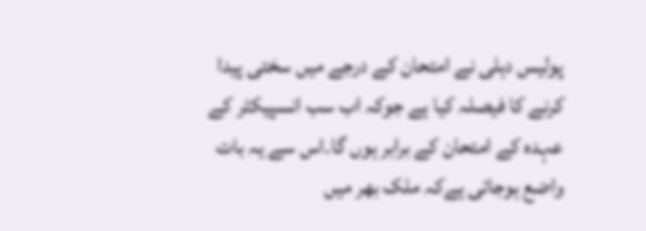پولیس دہلی نے امتحان کے درجے میں سختی پیدا کرنے کا فیصلہ کیا ہے جوکہ اب سب انسپیکٹر کے عہدہ کے امتحان کے برابر ہوں گا۔اس سے یہ بات واضع ہوجاتی ہےکہ ملک بھر میں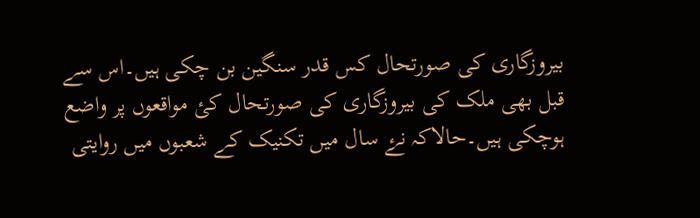بیروزگاری کی صورتحال کس قدر سنگین بن چکی ہیں۔اس سے قبل بھی ملک کی بیروزگاری کی صورتحال کئ مواقعوں پر واضع ہوچکی ہیں۔حالاکہ نۓ سال میں تکنیک کے شعبوں میں روایتی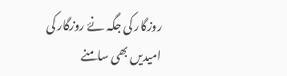روزگار کی جگہ نۓ روزگار کی امیدیں بھی سامنے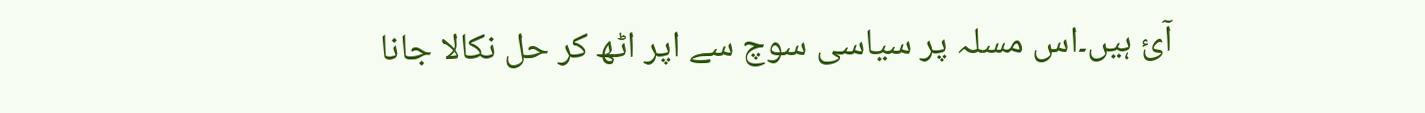آئ ہیں۔اس مسلہ پر سیاسی سوچ سے اپر اٹھ کر حل نکالا جانا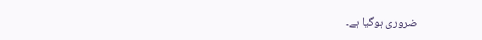ضروری ہوگیا ہے۔